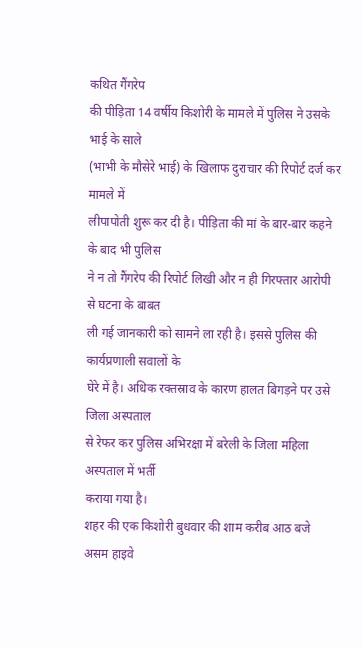कथित गैंगरेप
की पीड़िता 14 वर्षीय किशोरी के मामले में पुलिस ने उसके भाई के साले
(भाभी के मौसेरे भाई) के खिलाफ दुराचार की रिपोर्ट दर्ज कर मामले में
लीपापोती शुरू कर दी है। पीड़िता की मां के बार-बार कहने के बाद भी पुलिस
ने न तो गैंगरेप की रिपोर्ट लिखी और न ही गिरफ्तार आरोपी से घटना के बाबत
ली गई जानकारी को सामने ला रही है। इससे पुलिस की कार्यप्रणाली सवालों के
घेरे में है। अधिक रक्तस्राव के कारण हालत बिगड़ने पर उसे जिला अस्पताल
से रेफर कर पुलिस अभिरक्षा में बरेली के जिला महिला अस्पताल में भर्ती
कराया गया है।
शहर की एक किशोरी बुधवार की शाम करीब आठ बजे असम हाइवे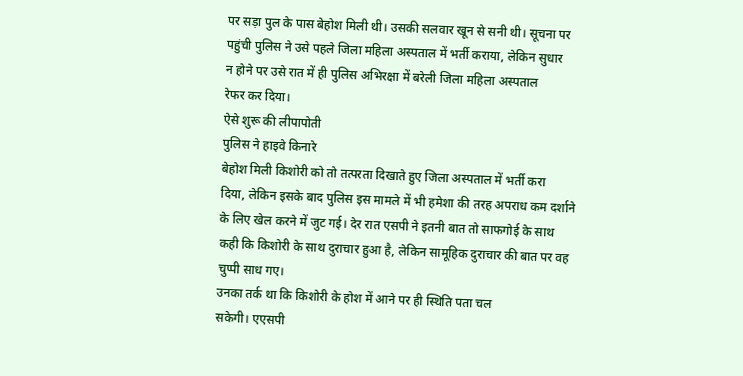पर सड़ा पुल के पास बेहोश मिली थी। उसकी सलवार खून से सनी थी। सूचना पर
पहुंची पुलिस ने उसे पहले जिला महिला अस्पताल में भर्ती कराया, लेकिन सुधार
न होने पर उसे रात में ही पुलिस अभिरक्षा में बरेली जिला महिला अस्पताल
रेफर कर दिया।
ऐसे शुरू की लीपापोती
पुलिस ने हाइवे किनारे
बेहोश मिली किशोरी को तो तत्परता दिखाते हुए जिला अस्पताल में भर्ती करा
दिया, लेकिन इसके बाद पुलिस इस मामले में भी हमेशा की तरह अपराध कम दर्शाने
के लिए खेल करने में जुट गई। देर रात एसपी ने इतनी बात तो साफगोई के साथ
कही कि किशोरी के साथ दुराचार हुआ है, लेकिन सामूहिक दुराचार की बात पर वह
चुप्पी साध गए।
उनका तर्क था कि किशोरी के होश में आने पर ही स्थिति पता चल
सकेगी। एएसपी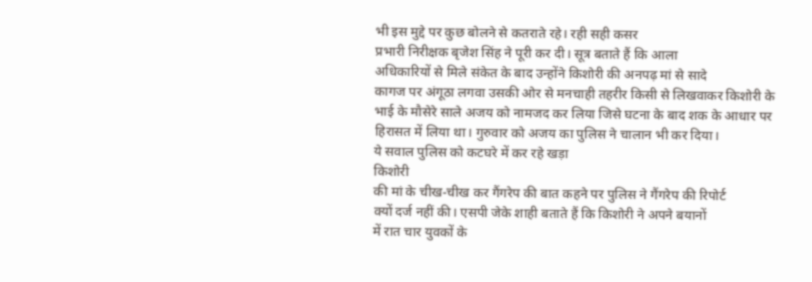भी इस मुद्दे पर कुछ बोलने से कतराते रहे। रही सही कसर
प्रभारी निरीक्षक बृजेश सिंह ने पूरी कर दी। सूत्र बताते हैं कि आला
अधिकारियों से मिले संकेत के बाद उन्होंने किशोरी की अनपढ़ मां से सादे
कागज पर अंगूठा लगवा उसकी ओर से मनचाही तहरीर किसी से लिखवाकर किशोरी के
भाई के मौसेरे साले अजय को नामजद कर लिया जिसे घटना के बाद शक के आधार पर
हिरासत में लिया था। गुरुवार को अजय का पुलिस ने चालान भी कर दिया।
ये सवाल पुलिस को कटघरे में कर रहे खड़ा
किशोरी
की मां के चीख-चीख कर गैंगरेप की बात कहने पर पुलिस ने गैंगरेप की रिपोर्ट
क्यों दर्ज नहीं की। एसपी जेके शाही बताते हैं कि किशोरी ने अपने बयानों
में रात चार युवकों के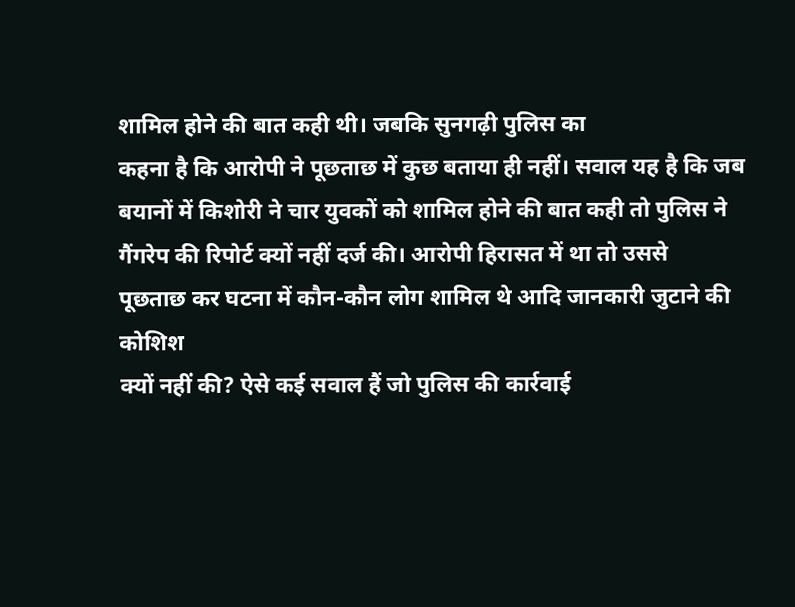शामिल होने की बात कही थी। जबकि सुनगढ़ी पुलिस का
कहना है कि आरोपी ने पूछताछ में कुछ बताया ही नहीं। सवाल यह है कि जब
बयानों में किशोरी ने चार युवकों को शामिल होने की बात कही तो पुलिस ने
गैंगरेप की रिपोर्ट क्यों नहीं दर्ज की। आरोपी हिरासत में था तो उससे
पूछताछ कर घटना में कौन-कौन लोग शामिल थे आदि जानकारी जुटाने की कोशिश
क्यों नहीं की? ऐसे कई सवाल हैं जो पुलिस की कार्रवाई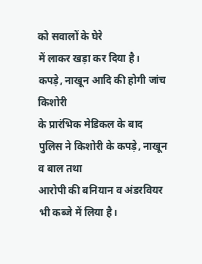को सवालों के घेरे
में लाकर खड़ा कर दिया है।
कपड़े, नाखून आदि की होगी जांच
किशोरी
के प्रारंभिक मेडिकल के बाद पुलिस ने किशोरी के कपड़े, नाखून व बाल तथा
आरोपी की बनियान व अंडरवियर भी कब्जे में लिया है।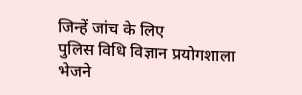जिन्हें जांच के लिए
पुलिस विधि विज्ञान प्रयोगशाला भेजने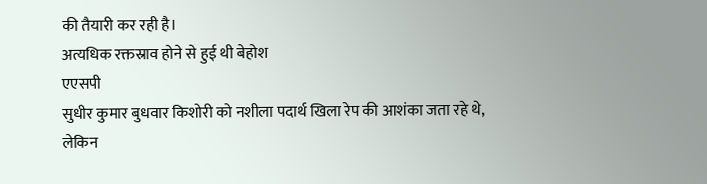की तैयारी कर रही है।
अत्यधिक रक्तस्राव होने से हुई थी बेहोश
एएसपी
सुधीर कुमार बुधवार किशोरी को नशीला पदार्थ खिला रेप की आशंका जता रहे थे,
लेकिन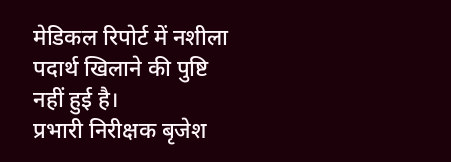मेडिकल रिपोर्ट में नशीला पदार्थ खिलाने की पुष्टि नहीं हुई है।
प्रभारी निरीक्षक बृजेश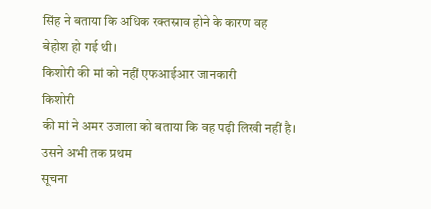सिंह ने बताया कि अधिक रक्तस्राव होने के कारण वह
बेहोश हो गई थी।
किशोरी की मां को नहीं एफआईआर जानकारी
किशोरी
की मां ने अमर उजाला को बताया कि वह पढ़ी लिखी नहीं है। उसने अभी तक प्रथम
सूचना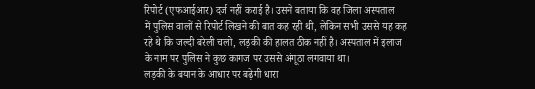रिपोर्ट (एफआईआर) दर्ज नहीं कराई है। उसने बताया कि वह जिला अस्पताल
में पुलिस वालों से रिपोर्ट लिखने की बात कह रही थी, लेकिन सभी उससे यह कह
रहे थे कि जल्दी बरेली चलो, लड़की की हालत ठीक नहीं है। अस्पताल में इलाज
के नाम पर पुलिस ने कुछ कागज पर उससे अंगूठा लगवाया था।
लड़की के बयान के आधार पर बढ़ेगी धारा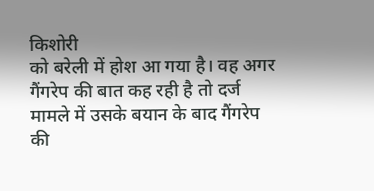किशोरी
को बरेली में होश आ गया है। वह अगर गैंगरेप की बात कह रही है तो दर्ज
मामले में उसके बयान के बाद गैंगरेप की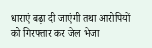धाराएं बढ़ा दी जाएंगी तथा आरोपियों
को गिरफ्तार कर जेल भेजा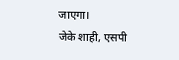जाएगा।
जेके शाही, एसपी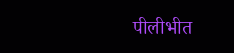पीलीभीत